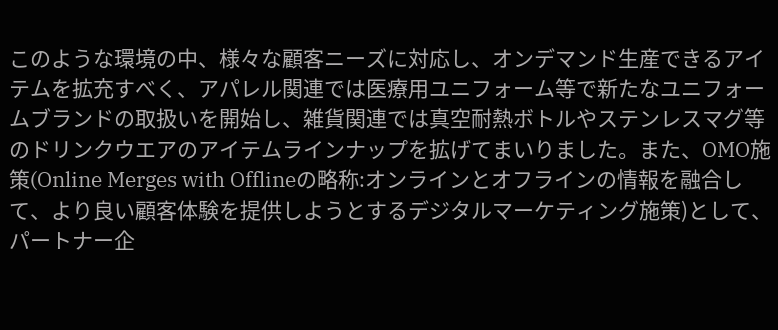このような環境の中、様々な顧客ニーズに対応し、オンデマンド生産できるアイテムを拡充すべく、アパレル関連では医療用ユニフォーム等で新たなユニフォームブランドの取扱いを開始し、雑貨関連では真空耐熱ボトルやステンレスマグ等のドリンクウエアのアイテムラインナップを拡げてまいりました。また、OMO施策(Online Merges with Offlineの略称:オンラインとオフラインの情報を融合して、より良い顧客体験を提供しようとするデジタルマーケティング施策)として、パートナー企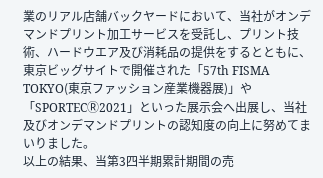業のリアル店舗バックヤードにおいて、当社がオンデマンドプリント加工サービスを受託し、プリント技術、ハードウエア及び消耗品の提供をするとともに、東京ビッグサイトで開催された「57th FISMA TOKYO(東京ファッション産業機器展)」や「SPORTECⓇ2021」といった展示会へ出展し、当社及びオンデマンドプリントの認知度の向上に努めてまいりました。
以上の結果、当第3四半期累計期間の売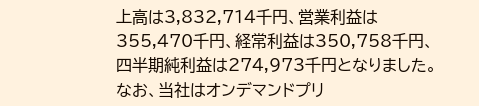上高は3,832,714千円、営業利益は355,470千円、経常利益は350,758千円、四半期純利益は274,973千円となりました。
なお、当社はオンデマンドプリ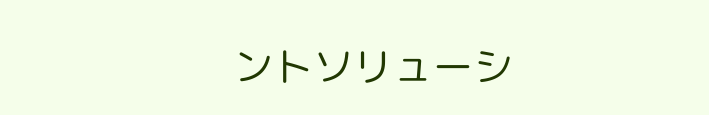ントソリューシ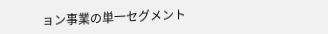ョン事業の単一セグメント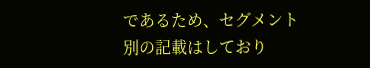であるため、セグメント別の記載はしており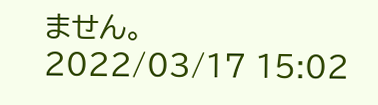ません。
2022/03/17 15:02